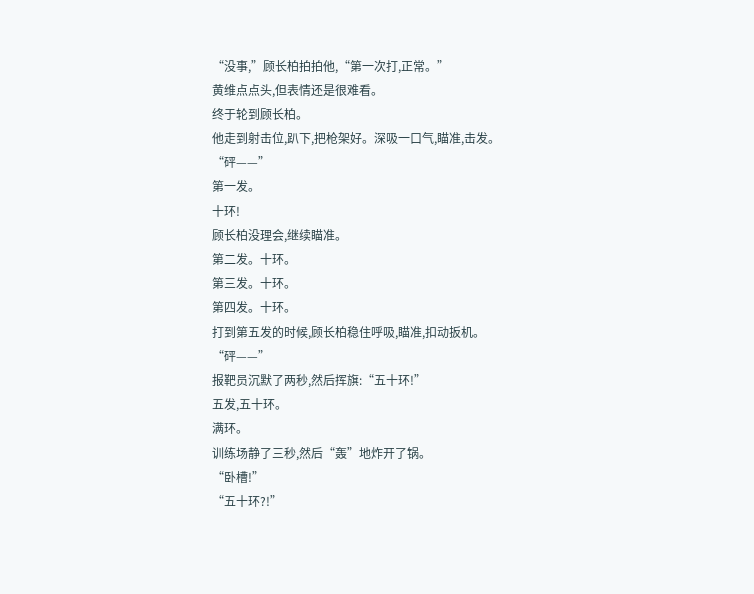“没事,”顾长柏拍拍他,“第一次打,正常。”
黄维点点头,但表情还是很难看。
终于轮到顾长柏。
他走到射击位,趴下,把枪架好。深吸一口气,瞄准,击发。
“砰——”
第一发。
十环!
顾长柏没理会,继续瞄准。
第二发。十环。
第三发。十环。
第四发。十环。
打到第五发的时候,顾长柏稳住呼吸,瞄准,扣动扳机。
“砰——”
报靶员沉默了两秒,然后挥旗:“五十环!”
五发,五十环。
满环。
训练场静了三秒,然后“轰”地炸开了锅。
“卧槽!”
“五十环?!”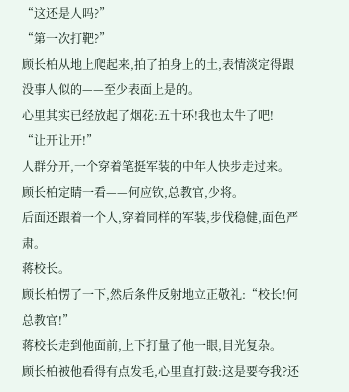“这还是人吗?”
“第一次打靶?”
顾长柏从地上爬起来,拍了拍身上的土,表情淡定得跟没事人似的——至少表面上是的。
心里其实已经放起了烟花:五十环!我也太牛了吧!
“让开让开!”
人群分开,一个穿着笔挺军装的中年人快步走过来。
顾长柏定睛一看——何应钦,总教官,少将。
后面还跟着一个人,穿着同样的军装,步伐稳健,面色严肃。
蒋校长。
顾长柏愣了一下,然后条件反射地立正敬礼:“校长!何总教官!”
蒋校长走到他面前,上下打量了他一眼,目光复杂。
顾长柏被他看得有点发毛,心里直打鼓:这是要夸我?还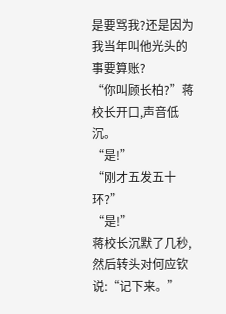是要骂我?还是因为我当年叫他光头的事要算账?
“你叫顾长柏?”蒋校长开口,声音低沉。
“是!”
“刚才五发五十环?”
“是!”
蒋校长沉默了几秒,然后转头对何应钦说:“记下来。”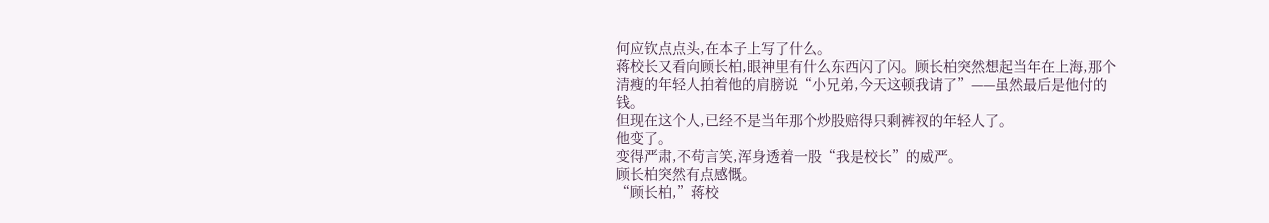何应钦点点头,在本子上写了什么。
蒋校长又看向顾长柏,眼神里有什么东西闪了闪。顾长柏突然想起当年在上海,那个清瘦的年轻人拍着他的肩膀说“小兄弟,今天这顿我请了”——虽然最后是他付的钱。
但现在这个人,已经不是当年那个炒股赔得只剩裤衩的年轻人了。
他变了。
变得严肃,不苟言笑,浑身透着一股“我是校长”的威严。
顾长柏突然有点感慨。
“顾长柏,”蒋校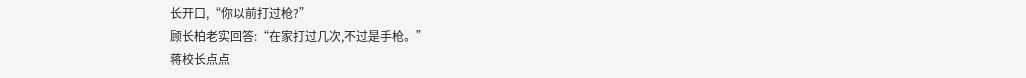长开口,“你以前打过枪?”
顾长柏老实回答:“在家打过几次,不过是手枪。”
蒋校长点点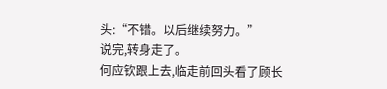头:“不错。以后继续努力。”
说完,转身走了。
何应钦跟上去,临走前回头看了顾长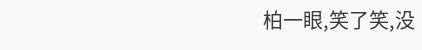柏一眼,笑了笑,没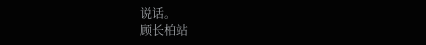说话。
顾长柏站